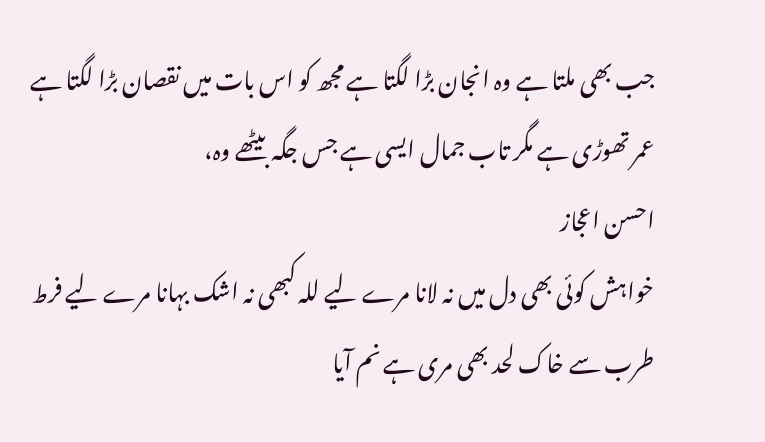جب بھی ملتا ہے وہ انجان بڑا لگتا ہے مجھ کو اس بات میں نقصان بڑا لگتا ہے عمر تھوڑی ہے مگر تاب جمال ایسی ہے جس جگہ بیٹھے وہ،
احسن اعجاز
خواہش کوئی بھی دل میں نہ لانا مرے لیے للہ کبھی نہ اشک بہانا مرے لیے فرط طرب سے خاک لحد بھی مری ہے نم آیا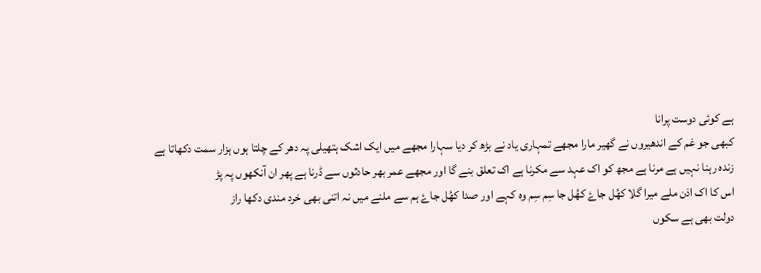ہے کوئی دوست پرانا
کبھی جو غم کے اندھیروں نے گھیر مارا مجھے تمہاری یاد نے بڑھ کر دیا سہارا مجھے میں ایک اشک ہتھیلی پہ دھر کے چلتا ہوں ہزار سمت دکھاتا ہے
زندہ رہنا نہیں ہے مرنا ہے مجھ کو اک عہد سے مکرنا ہے اک تعلق بنے گا اور مجھے عمر بھر حادثوں سے ڈرنا ہے پھر ان آنکھوں پہ پڑ
اس کا اک اذن ملے میرا گلا کھُل جاۓ کھُل جا سِم سِم وہ کہے اور صدا کھُل جاۓ ہم سے ملنے میں نہ اتنی بھی خرد مندی دکھا راز
دولت بھی ہے سکوں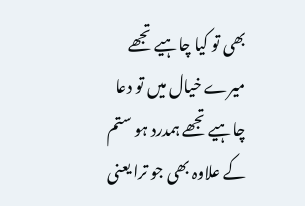بھی تو کیا چاہیے تجھے میرے خیال میں تو دعا چاہیے تجھے ہمدرد ہو ستم کے علاوہ بھی جو ترا یعنی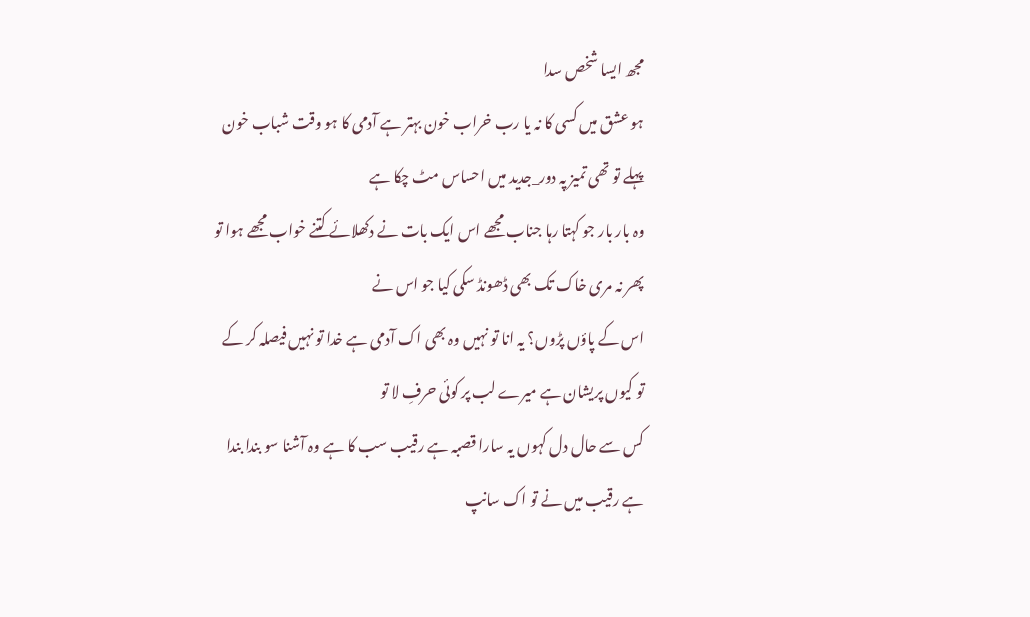مجھ ایسا شخص سدا
ہو عشق میں کسی کا نہ یا رب خراب خون بہتر ہے آدمی کا ہو وقت شباب خون پہلے تو تھی تمیز پہ دور_جدید میں احساس مٹ چکا ہے
وہ بار بار جو کہتا رہا جناب مجھے اس ایک بات نے دکھلائے کتنے خواب مجھے ہوا تو پھر نہ مری خاک تک بھی ڈھونڈ سکی کیا جو اس نے
اس کے پاؤں پڑوں؟ یہ انا تو نہیں وہ بھی اک آدمی ہے خدا تو نہیں فیصلہ کر کے تو کیوں پریشان ہے میرے لب پر کوئی حرفِ لا تو
کس سے حال دل کہوں یہ سارا قصبہ ہے رقیب سب کا ہے وہ آشنا سو بندا بندا ہے رقیب میں نے تو اک سانپ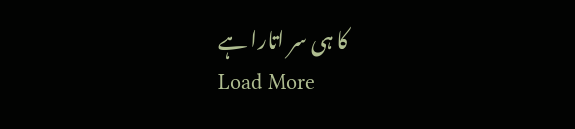کا ہی سر اتارا ہے
Load More